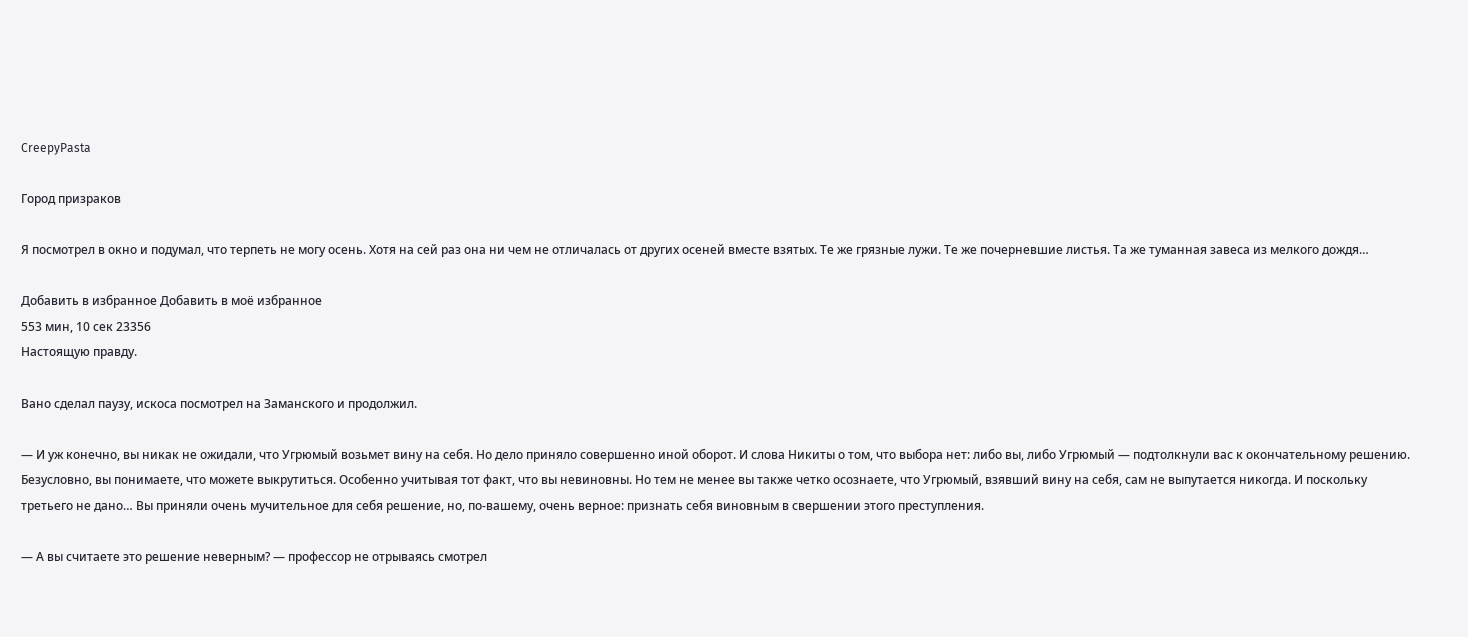CreepyPasta

Город призраков

Я посмотрел в окно и подумал, что терпеть не могу осень. Хотя на сей раз она ни чем не отличалась от других осеней вместе взятых. Те же грязные лужи. Те же почерневшие листья. Та же туманная завеса из мелкого дождя…

Добавить в избранное Добавить в моё избранное
553 мин, 10 сек 23356
Настоящую правду.

Вано сделал паузу, искоса посмотрел на Заманского и продолжил.

— И уж конечно, вы никак не ожидали, что Угрюмый возьмет вину на себя. Но дело приняло совершенно иной оборот. И слова Никиты о том, что выбора нет: либо вы, либо Угрюмый — подтолкнули вас к окончательному решению. Безусловно, вы понимаете, что можете выкрутиться. Особенно учитывая тот факт, что вы невиновны. Но тем не менее вы также четко осознаете, что Угрюмый, взявший вину на себя, сам не выпутается никогда. И поскольку третьего не дано… Вы приняли очень мучительное для себя решение, но, по-вашему, очень верное: признать себя виновным в свершении этого преступления.

— А вы считаете это решение неверным? — профессор не отрываясь смотрел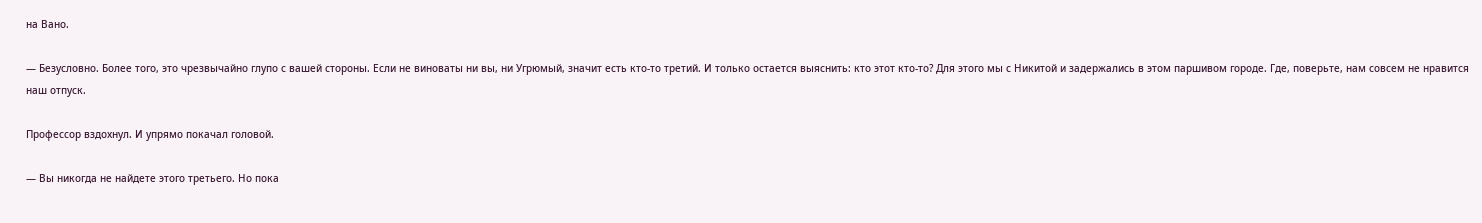на Вано.

— Безусловно. Более того, это чрезвычайно глупо с вашей стороны. Если не виноваты ни вы, ни Угрюмый, значит есть кто-то третий. И только остается выяснить: кто этот кто-то? Для этого мы с Никитой и задержались в этом паршивом городе. Где, поверьте, нам совсем не нравится наш отпуск.

Профессор вздохнул. И упрямо покачал головой.

— Вы никогда не найдете этого третьего. Но пока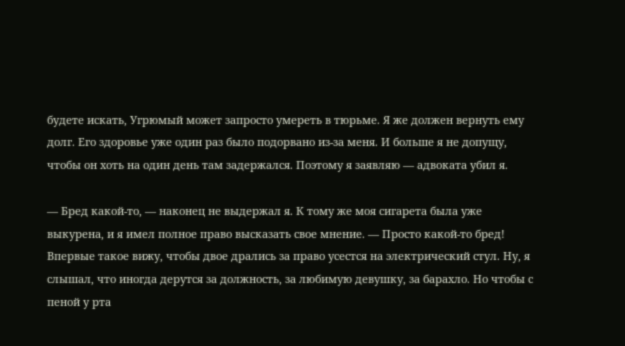будете искать, Угрюмый может запросто умереть в тюрьме. Я же должен вернуть ему долг. Его здоровье уже один раз было подорвано из-за меня. И больше я не допущу, чтобы он хоть на один день там задержался. Поэтому я заявляю — адвоката убил я.

— Бред какой-то, — наконец не выдержал я. К тому же моя сигарета была уже выкурена, и я имел полное право высказать свое мнение. — Просто какой-то бред! Впервые такое вижу, чтобы двое дрались за право усестся на электрический стул. Ну, я слышал, что иногда дерутся за должность, за любимую девушку, за барахло. Но чтобы с пеной у рта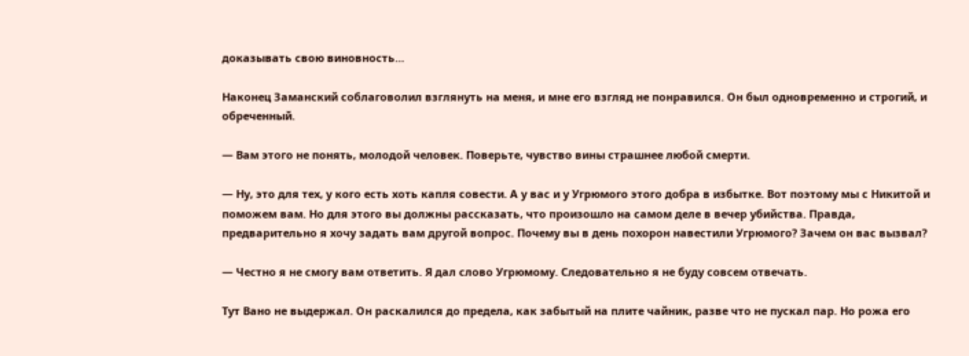доказывать свою виновность…

Наконец Заманский соблаговолил взглянуть на меня, и мне его взгляд не понравился. Он был одновременно и строгий, и обреченный.

— Вам этого не понять, молодой человек. Поверьте, чувство вины страшнее любой смерти.

— Ну, это для тех, у кого есть хоть капля совести. А у вас и у Угрюмого этого добра в избытке. Вот поэтому мы с Никитой и поможем вам. Но для этого вы должны рассказать, что произошло на самом деле в вечер убийства. Правда, предварительно я хочу задать вам другой вопрос. Почему вы в день похорон навестили Угрюмого? Зачем он вас вызвал?

— Честно я не смогу вам ответить. Я дал слово Угрюмому. Следовательно я не буду совсем отвечать.

Тут Вано не выдержал. Он раскалился до предела, как забытый на плите чайник, разве что не пускал пар. Но рожа его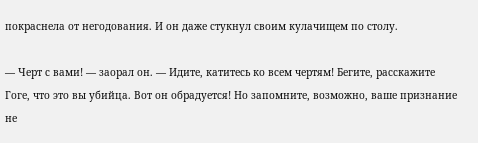покраснела от негодования. И он даже стукнул своим кулачищем по столу.

— Черт с вами! — заорал он. — Идите, катитесь ко всем чертям! Бегите, расскажите Гоге, что это вы убийца. Вот он обрадуется! Но запомните, возможно, ваше признание не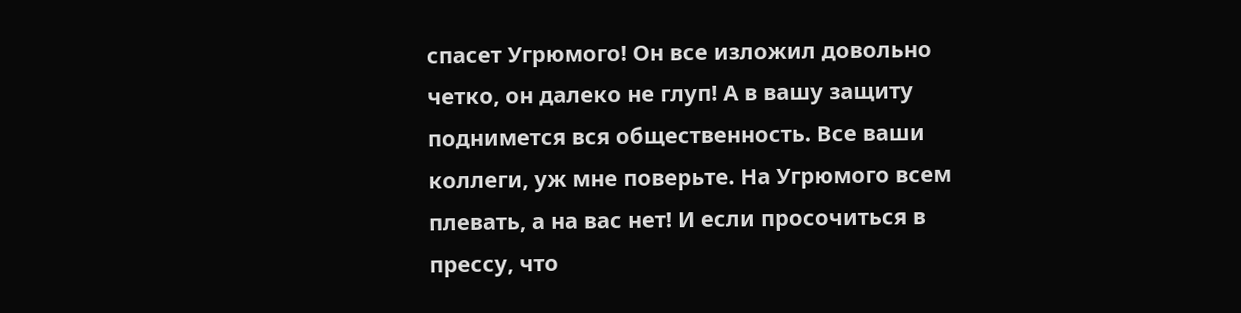спасет Угрюмого! Он все изложил довольно четко, он далеко не глуп! А в вашу защиту поднимется вся общественность. Все ваши коллеги, уж мне поверьте. На Угрюмого всем плевать, а на вас нет! И если просочиться в прессу, что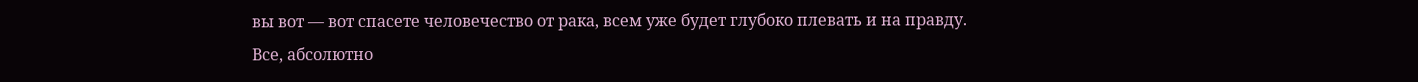вы вот — вот спасете человечество от рака, всем уже будет глубоко плевать и на правду. Все, абсолютно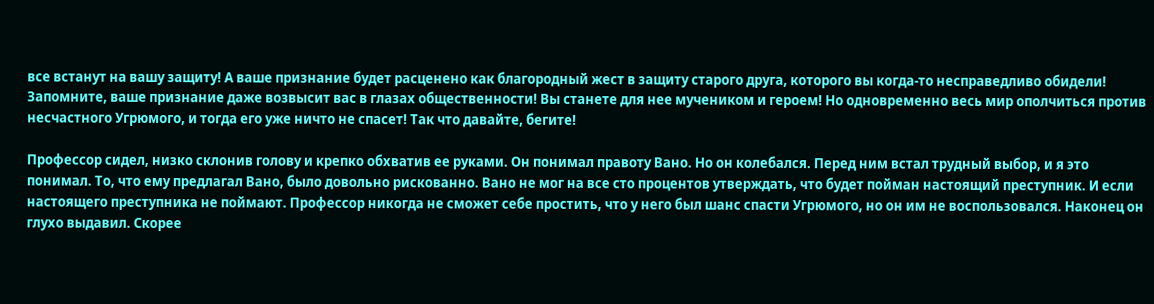все встанут на вашу защиту! А ваше признание будет расценено как благородный жест в защиту старого друга, которого вы когда-то несправедливо обидели! Запомните, ваше признание даже возвысит вас в глазах общественности! Вы станете для нее мучеником и героем! Но одновременно весь мир ополчиться против несчастного Угрюмого, и тогда его уже ничто не спасет! Так что давайте, бегите!

Профессор сидел, низко склонив голову и крепко обхватив ее руками. Он понимал правоту Вано. Но он колебался. Перед ним встал трудный выбор, и я это понимал. То, что ему предлагал Вано, было довольно рискованно. Вано не мог на все сто процентов утверждать, что будет пойман настоящий преступник. И если настоящего преступника не поймают. Профессор никогда не сможет себе простить, что у него был шанс спасти Угрюмого, но он им не воспользовался. Наконец он глухо выдавил. Скорее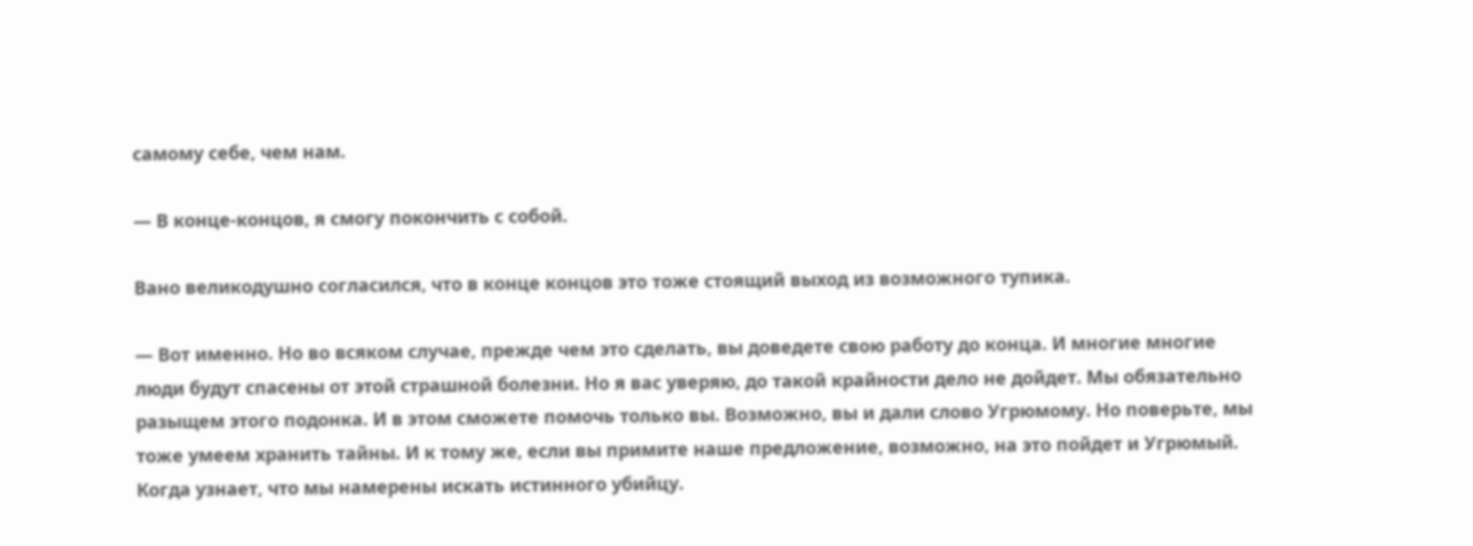самому себе, чем нам.

— В конце-концов, я смогу покончить с собой.

Вано великодушно согласился, что в конце концов это тоже стоящий выход из возможного тупика.

— Вот именно. Но во всяком случае, прежде чем это сделать, вы доведете свою работу до конца. И многие многие люди будут спасены от этой страшной болезни. Но я вас уверяю, до такой крайности дело не дойдет. Мы обязательно разыщем этого подонка. И в этом сможете помочь только вы. Возможно, вы и дали слово Угрюмому. Но поверьте, мы тоже умеем хранить тайны. И к тому же, если вы примите наше предложение, возможно, на это пойдет и Угрюмый. Когда узнает, что мы намерены искать истинного убийцу.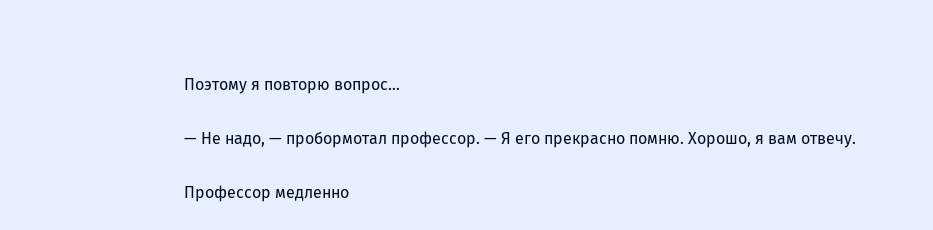Поэтому я повторю вопрос…

— Не надо, — пробормотал профессор. — Я его прекрасно помню. Хорошо, я вам отвечу.

Профессор медленно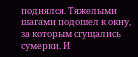поднялся. Тяжелыми шагами подошел к окну, за которым сгущались сумерки. И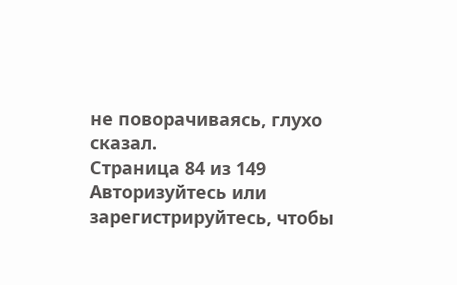не поворачиваясь, глухо сказал.
Страница 84 из 149
Авторизуйтесь или зарегистрируйтесь, чтобы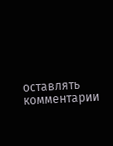оставлять комментарии